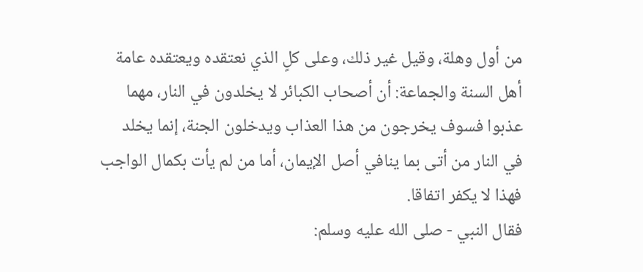من أول وهلة، وقيل غير ذلك، وعلى كلٍ الذي نعتقده ويعتقده عامة أهل السنة والجماعة: أن أصحاب الكبائر لا يخلدون في النار، مهما عذبوا فسوف يخرجون من هذا العذاب ويدخلون الجنة، إنما يخلد في النار من أتى بما ينافي أصل الإيمان، أما من لم يأت بكمال الواجب فهذا لا يكفر اتفاقا.
فقال النبي - صلى الله عليه وسلم: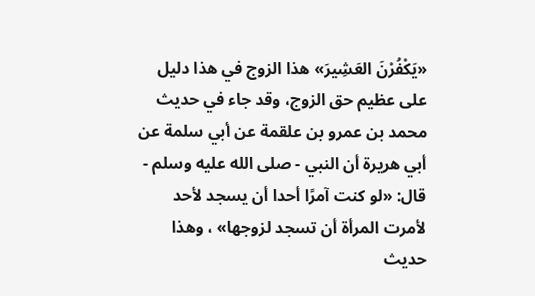«يَكْفُرْنَ العَشِيرَ» هذا الزوج في هذا دليل على عظيم حق الزوج، وقد جاء في حديث محمد بن عمرو بن علقمة عن أبي سلمة عن أبي هريرة أن النبي - صلى الله عليه وسلم - قال: «لو كنت آمرًا أحدا أن يسجد لأحد لأمرت المرأة أن تسجد لزوجها» ، وهذا حديث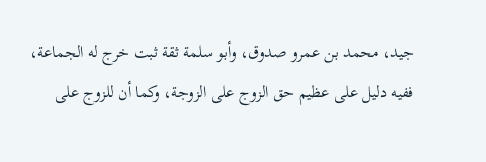جيد، محمد بن عمرو صدوق، وأبو سلمة ثقة ثبت خرج له الجماعة، ففيه دليل على عظيم حق الزوج على الزوجة، وكما أن للزوج على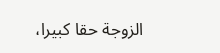الزوجة حقا كبيرا،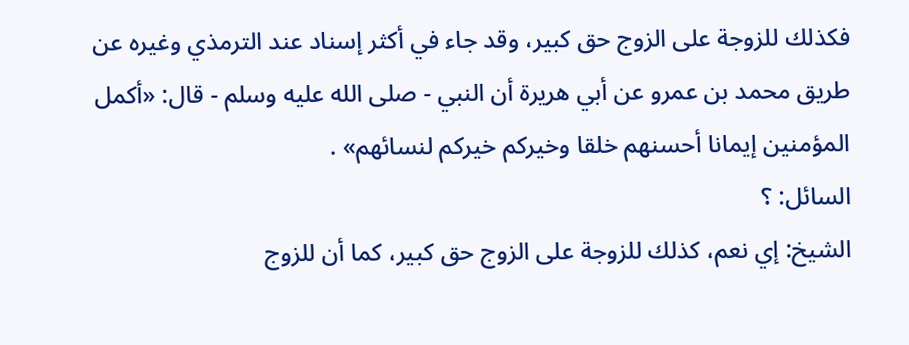فكذلك للزوجة على الزوج حق كبير، وقد جاء في أكثر إسناد عند الترمذي وغيره عن طريق محمد بن عمرو عن أبي هريرة أن النبي - صلى الله عليه وسلم - قال: «أكمل المؤمنين إيمانا أحسنهم خلقا وخيركم خيركم لنسائهم» .
السائل: ؟
الشيخ: إي نعم، كذلك للزوجة على الزوج حق كبير، كما أن للزوج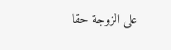على الزوجة حقا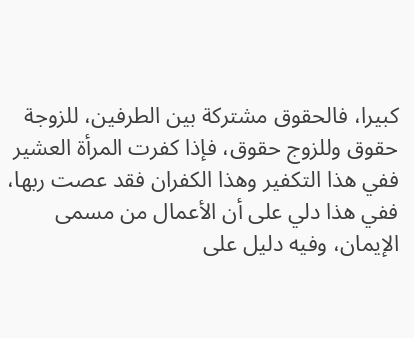كبيرا، فالحقوق مشتركة بين الطرفين، للزوجة حقوق وللزوج حقوق، فإذا كفرت المرأة العشير ففي هذا التكفير وهذا الكفران فقد عصت ربها، ففي هذا دلي على أن الأعمال من مسمى الإيمان، وفيه دليل على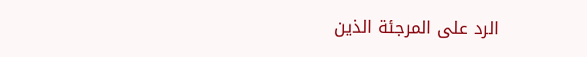الرد على المرجئة الذين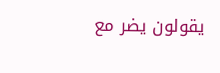يقولون يضر مع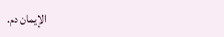الإيمان دم.